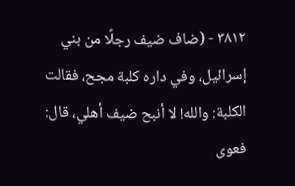٣٨١٢ - (ضاف ضيف رجلًا من بني إسرائيل، وفي داره كلبة مجح، فقالت الكلبة: والله! لا أنبح ضيف أهلي، قال: فعوى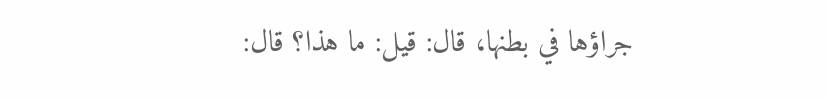جراؤها في بطنها، قال: قيل: ما هذا؟ قال: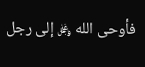فأوحى الله ﷿ إلى رجل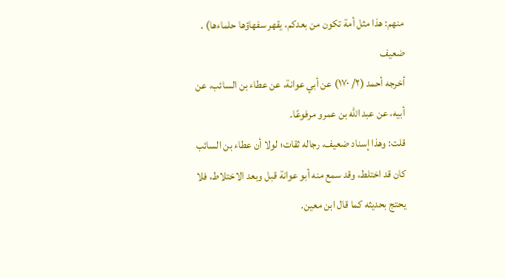منهم: هذا مثل أمة تكون من بعدكم، يقهر سفهاؤها حلماءها) .
ضعيف
أخرجه أحمد (٢/ ١٧٠) عن أبي عوانة، عن عطاء بن السائب، عن أبيه، عن عبد الله بن عمرو مرفوعًا.
قلت: وهذا إسناد ضعيف، رجاله ثقات؛ لولا أن عطاء بن السائب كان قد اختلط، وقد سمع منه أبو عوانة قبل وبعد الاختلاط، فلا يحتج بحديثه كما قال ابن معين.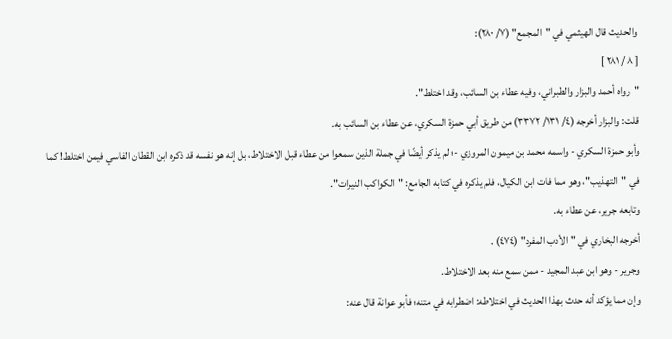والحديث قال الهيثمي في "المجمع" (٧/ ٢٨٠):
[ ٨ / ٢٨١ ]
"رواه أحمد والبزار والطبراني، وفيه عطاء بن السائب، وقد اختلط".
قلت: والبزار أخرجه (٤/ ١٣١/ ٣٣٧٢) من طريق أبي حمزة السكري، عن عطاء بن السائب به.
وأبو حمزة السكري - واسمه محمد بن ميمون المروزي -؛ لم يذكر أيضًا في جملة الذين سمعوا من عطاء قبل الاختلاط، بل إنه هو نفسه قد ذكره ابن القطان الفاسي فيمن اختلط! كما في "التهذيب"، وهو مما فات ابن الكيال، فلم يذكره في كتابه الجامع: "الكواكب النيرات".
وتابعه جرير، عن عطاء به.
أخرجه البخاري في "الأدب المفرد" (٤٧٤) .
وجرير - وهو ابن عبد المجيد - ممن سمع منه بعد الاختلاط.
وإن مما يؤكد أنه حدث بهذا الحديث في اختلاطه: اضطرابه في متنه؛ فأبو عوانة قال عنه: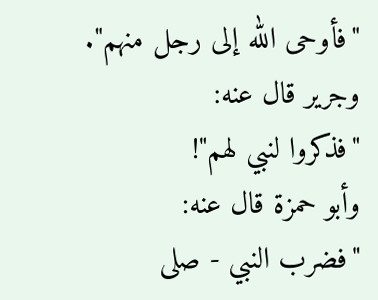"فأوحى الله إلى رجل منهم".
وجرير قال عنه:
"فذكروا لنبي لهم"!
وأبو حمزة قال عنه:
"فضرب النبي - صلى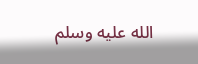الله عليه وسلم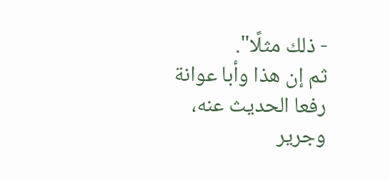- ذلك مثلًا".
ثم إن هذا وأبا عوانة رفعا الحديث عنه، وجرير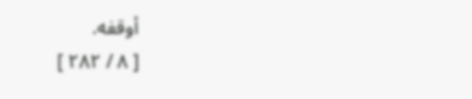أوقفه.
[ ٨ / ٢٨٢ ]